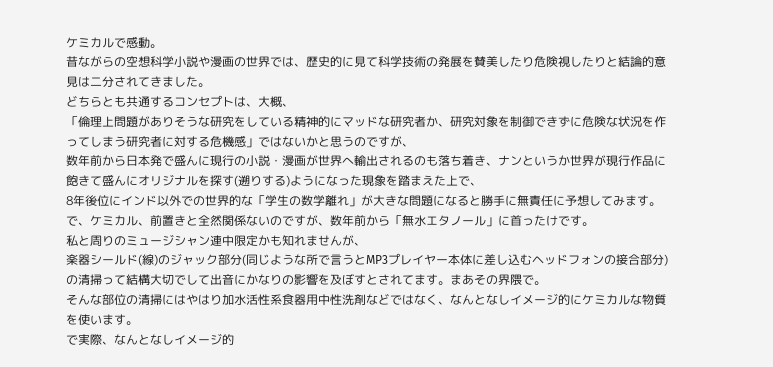ケミカルで感動。
昔ながらの空想科学小説や漫画の世界では、歴史的に見て科学技術の発展を賛美したり危険視したりと結論的意見は二分されてきました。
どちらとも共通するコンセプトは、大概、
「倫理上問題がありそうな研究をしている精神的にマッドな研究者か、研究対象を制御できずに危険な状況を作ってしまう研究者に対する危機感」ではないかと思うのですが、
数年前から日本発で盛んに現行の小説・漫画が世界へ輸出されるのも落ち着き、ナンというか世界が現行作品に飽きて盛んにオリジナルを探す(遡りする)ようになった現象を踏まえた上で、
8年後位にインド以外での世界的な「学生の数学離れ」が大きな問題になると勝手に無責任に予想してみます。
で、ケミカル、前置きと全然関係ないのですが、数年前から「無水エタノール」に首ったけです。
私と周りのミュージシャン連中限定かも知れませんが、
楽器シールド(線)のジャック部分(同じような所で言うとMP3プレイヤー本体に差し込むヘッドフォンの接合部分)の清掃って結構大切でして出音にかなりの影響を及ぼすとされてます。まあその界隈で。
そんな部位の清掃にはやはり加水活性系食器用中性洗剤などではなく、なんとなしイメージ的にケミカルな物質を使います。
で実際、なんとなしイメージ的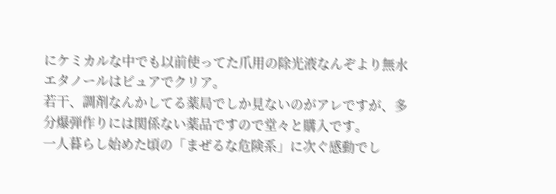にケミカルな中でも以前使ってた爪用の除光液なんぞより無水エタノールはピュアでクリア。
若干、調剤なんかしてる薬局でしか見ないのがアレですが、多分爆弾作りには関係ない薬品ですので堂々と購入です。
一人暮らし始めた頃の「まぜるな危険系」に次ぐ感動でし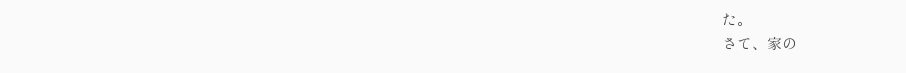た。
さて、家の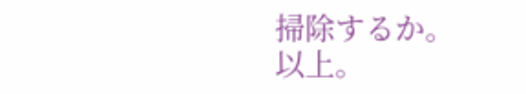掃除するか。
以上。